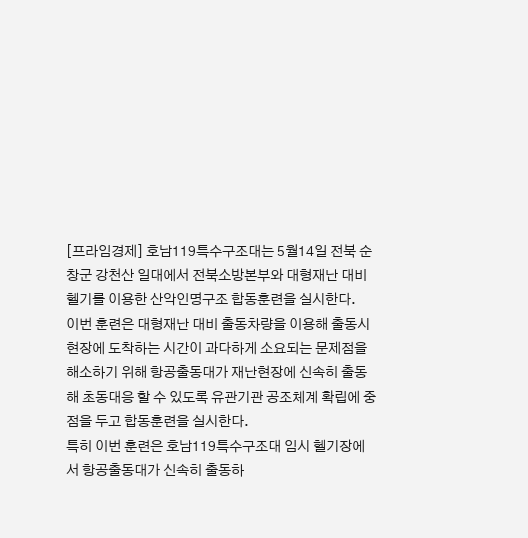[프라임경제] 호남119특수구조대는 5월14일 전북 순창군 강천산 일대에서 전북소방본부와 대형재난 대비 헬기를 이용한 산악인명구조 합동훈련을 실시한다.
이번 훈련은 대형재난 대비 출동차량을 이용해 출동시 현장에 도착하는 시간이 과다하게 소요되는 문제점을 해소하기 위해 항공출동대가 재난현장에 신속히 출동해 초동대응 할 수 있도록 유관기관 공조체계 확립에 중점을 두고 합동훈련을 실시한다.
특히 이번 훈련은 호남119특수구조대 임시 헬기장에서 항공출동대가 신속히 출동하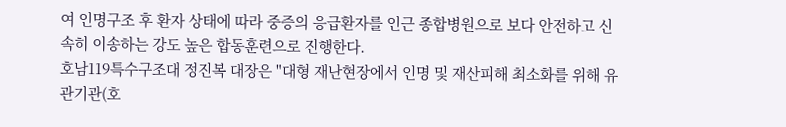여 인명구조 후 환자 상태에 따라 중증의 응급환자를 인근 종합병원으로 보다 안전하고 신속히 이송하는 강도 높은 합동훈련으로 진행한다.
호남119특수구조대 정진복 대장은 "대형 재난현장에서 인명 및 재산피해 최소화를 위해 유관기관(호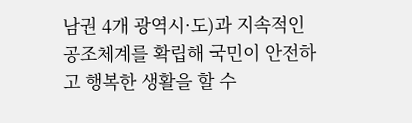남권 4개 광역시·도)과 지속적인 공조체계를 확립해 국민이 안전하고 행복한 생활을 할 수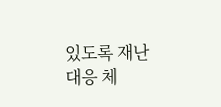있도록 재난대응 체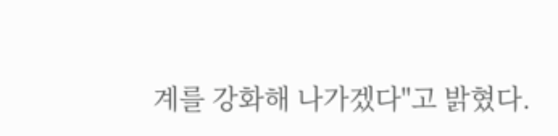계를 강화해 나가겠다"고 밝혔다.